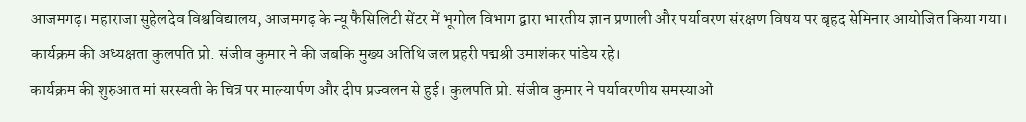आजमगढ़। महाराजा सुहेलदेव विश्वविद्यालय, आजमगढ़ के न्यू फैसिलिटी सेंटर में भूगोल विभाग द्वारा भारतीय ज्ञान प्रणाली और पर्यावरण संरक्षण विषय पर बृहद सेमिनार आयोजित किया गया। कार्यक्रम की अध्यक्षता कुलपति प्रो. संजीव कुमार ने की जबकि मुख्य अतिथि जल प्रहरी पद्मश्री उमाशंकर पांडेय रहे।
कार्यक्रम की शुरुआत मां सरस्वती के चित्र पर माल्यार्पण और दीप प्रज्वलन से हुई। कुलपति प्रो. संजीव कुमार ने पर्यावरणीय समस्याओं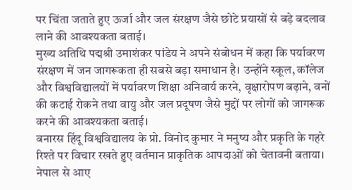पर चिंता जताते हुए ऊर्जा और जल संरक्षण जैसे छोटे प्रयासों से बड़े बदलाव लाने की आवश्यकता बताई।
मुख्य अतिथि पद्मश्री उमाशंकर पांडेय ने अपने संबोधन में कहा कि पर्यावरण संरक्षण में जन जागरूकता ही सबसे बड़ा समाधान है। उन्होंने स्कूल, कॉलेज और विश्वविद्यालयों में पर्यावरण शिक्षा अनिवार्य करने, वृक्षारोपण बढ़ाने, वनों की कटाई रोकने तथा वायु और जल प्रदूषण जैसे मुद्दों पर लोगों को जागरूक करने की आवश्यकता बताई।
बनारस हिंदू विश्वविद्यालय के प्रो. विनोद कुमार ने मनुष्य और प्रकृति के गहरे रिश्ते पर विचार रखते हुए वर्तमान प्राकृतिक आपदाओं को चेतावनी बताया।
नेपाल से आए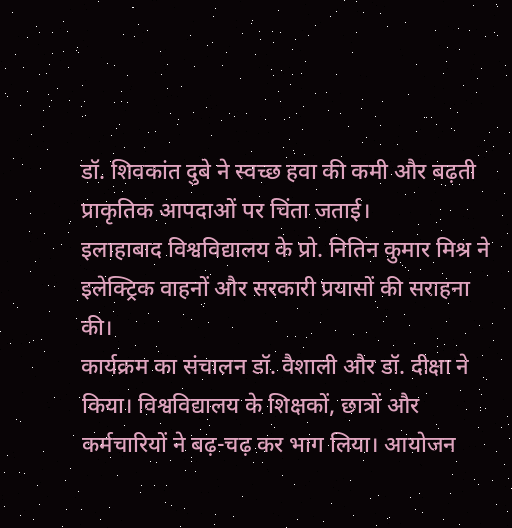डॉ. शिवकांत दुबे ने स्वच्छ हवा की कमी और बढ़ती प्राकृतिक आपदाओं पर चिंता जताई।
इलाहाबाद विश्वविद्यालय के प्रो. नितिन कुमार मिश्र ने इलेक्ट्रिक वाहनों और सरकारी प्रयासों की सराहना की।
कार्यक्रम का संचालन डॉ. वैशाली और डॉ. दीक्षा ने किया। विश्वविद्यालय के शिक्षकों, छात्रों और कर्मचारियों ने बढ़-चढ़ कर भाग लिया। आयोजन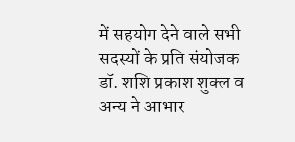में सहयोग देने वाले सभी सदस्यों के प्रति संयोजक डॉ. शशि प्रकाश शुक्ल व अन्य ने आभार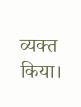व्यक्त किया।